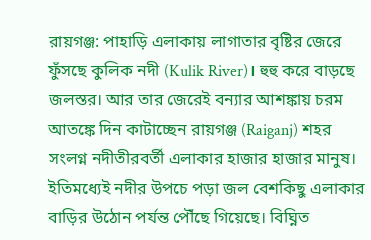রায়গঞ্জ: পাহাড়ি এলাকায় লাগাতার বৃষ্টির জেরে ফুঁসছে কুলিক নদী (Kulik River)। হুহু করে বাড়ছে জলস্তর। আর তার জেরেই বন্যার আশঙ্কায় চরম আতঙ্কে দিন কাটাচ্ছেন রায়গঞ্জ (Raiganj) শহর সংলগ্ন নদীতীরবর্তী এলাকার হাজার হাজার মানুষ। ইতিমধ্যেই নদীর উপচে পড়া জল বেশকিছু এলাকার বাড়ির উঠোন পর্যন্ত পৌঁছে গিয়েছে। বিঘ্নিত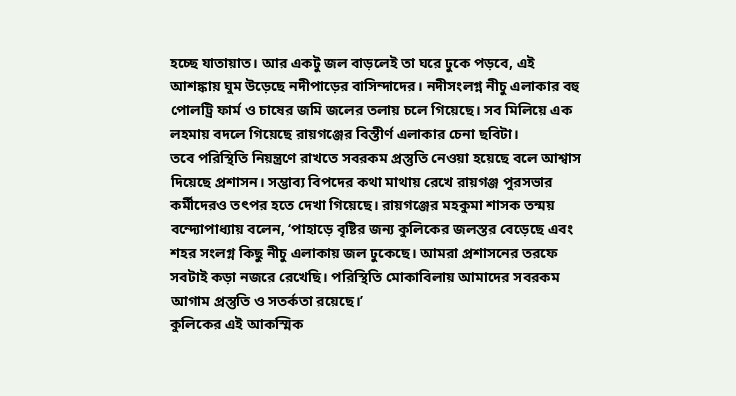হচ্ছে যাতায়াত। আর একটু জল বাড়লেই তা ঘরে ঢুকে পড়বে, এই আশঙ্কায় ঘুম উড়েছে নদীপাড়ের বাসিন্দাদের। নদীসংলগ্ন নীচু এলাকার বহু পোলট্রি ফার্ম ও চাষের জমি জলের তলায় চলে গিয়েছে। সব মিলিয়ে এক লহমায় বদলে গিয়েছে রায়গঞ্জের বিস্তীর্ণ এলাকার চেনা ছবিটা।
তবে পরিস্থিতি নিয়ন্ত্রণে রাখতে সবরকম প্রস্তুতি নেওয়া হয়েছে বলে আশ্বাস দিয়েছে প্রশাসন। সম্ভাব্য বিপদের কথা মাথায় রেখে রায়গঞ্জ পুরসভার কর্মীদেরও তৎপর হতে দেখা গিয়েছে। রায়গঞ্জের মহকুমা শাসক তন্ময় বন্দ্যোপাধ্যায় বলেন, ‘পাহাড়ে বৃষ্টির জন্য কুলিকের জলস্তর বেড়েছে এবং শহর সংলগ্ন কিছু নীচু এলাকায় জল ঢুকেছে। আমরা প্রশাসনের তরফে সবটাই কড়া নজরে রেখেছি। পরিস্থিতি মোকাবিলায় আমাদের সবরকম আগাম প্রস্তুতি ও সতর্কতা রয়েছে।’
কুলিকের এই আকস্মিক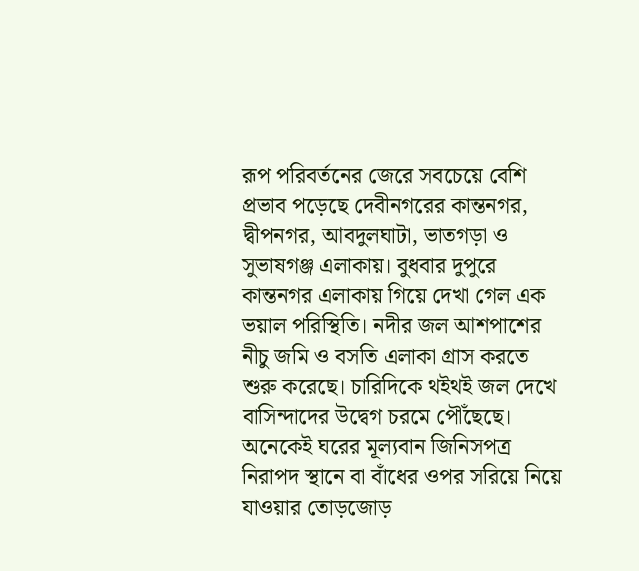রূপ পরিবর্তনের জেরে সবচেয়ে বেশি প্রভাব পড়েছে দেবীনগরের কান্তনগর, দ্বীপনগর, আবদুলঘাটা, ভাতগড়া ও সুভাষগঞ্জ এলাকায়। বুধবার দুপুরে কান্তনগর এলাকায় গিয়ে দেখা গেল এক ভয়াল পরিস্থিতি। নদীর জল আশপাশের নীচু জমি ও বসতি এলাকা গ্রাস করতে শুরু করেছে। চারিদিকে থইথই জল দেখে বাসিন্দাদের উদ্বেগ চরমে পৌঁছেছে। অনেকেই ঘরের মূল্যবান জিনিসপত্র নিরাপদ স্থানে বা বাঁধের ওপর সরিয়ে নিয়ে যাওয়ার তোড়জোড়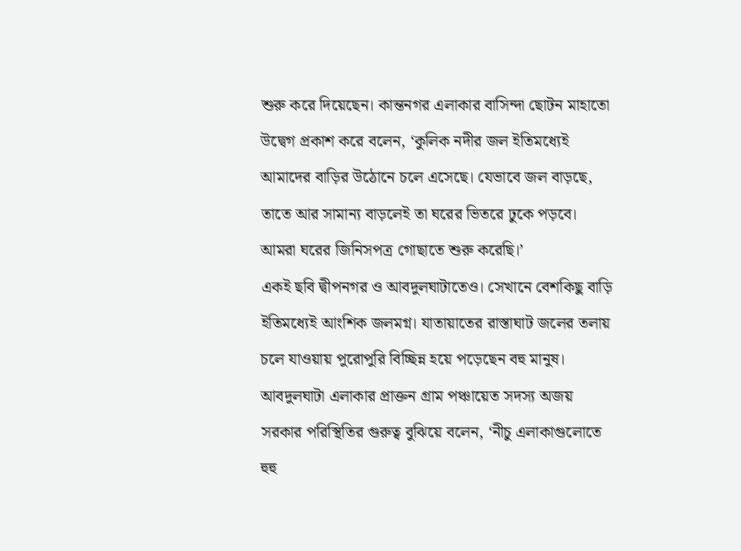শুরু করে দিয়েছেন। কান্তনগর এলাকার বাসিন্দা ছোটন মাহাতো উদ্বেগ প্রকাশ করে বলেন, ‘কুলিক নদীর জল ইতিমধ্যেই আমাদের বাড়ির উঠোনে চলে এসেছে। যেভাবে জল বাড়ছে, তাতে আর সামান্য বাড়লেই তা ঘরের ভিতরে ঢুকে পড়বে। আমরা ঘরের জিনিসপত্র গোছাতে শুরু করেছি।’
একই ছবি দ্বীপনগর ও আবদুলঘাটাতেও। সেখানে বেশকিছু বাড়ি ইতিমধ্যেই আংশিক জলমগ্ন। যাতায়াতের রাস্তাঘাট জলের তলায় চলে যাওয়ায় পুরোপুরি বিচ্ছিন্ন হয়ে পড়েছেন বহু মানুষ। আবদুলঘাটা এলাকার প্রাক্তন গ্রাম পঞ্চায়েত সদস্য অজয় সরকার পরিস্থিতির গুরুত্ব বুঝিয়ে বলেন, ‘নীচু এলাকাগুলোতে হুহু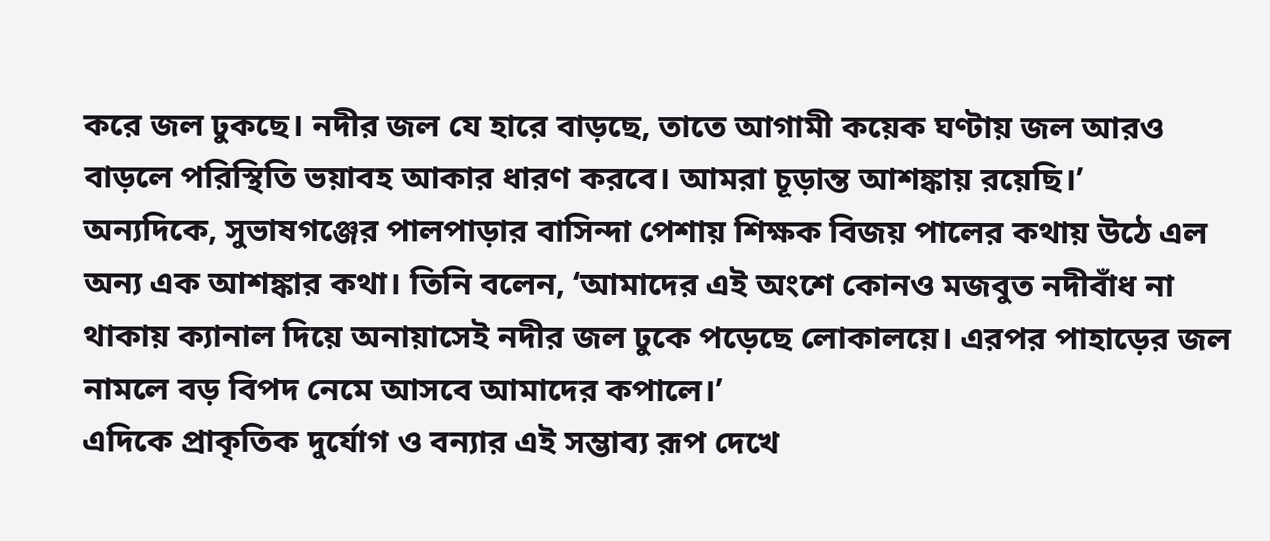করে জল ঢুকছে। নদীর জল যে হারে বাড়ছে, তাতে আগামী কয়েক ঘণ্টায় জল আরও বাড়লে পরিস্থিতি ভয়াবহ আকার ধারণ করবে। আমরা চূড়ান্ত আশঙ্কায় রয়েছি।’
অন্যদিকে, সুভাষগঞ্জের পালপাড়ার বাসিন্দা পেশায় শিক্ষক বিজয় পালের কথায় উঠে এল অন্য এক আশঙ্কার কথা। তিনি বলেন, ‘আমাদের এই অংশে কোনও মজবুত নদীবাঁধ না থাকায় ক্যানাল দিয়ে অনায়াসেই নদীর জল ঢুকে পড়েছে লোকালয়ে। এরপর পাহাড়ের জল নামলে বড় বিপদ নেমে আসবে আমাদের কপালে।’
এদিকে প্রাকৃতিক দুর্যোগ ও বন্যার এই সম্ভাব্য রূপ দেখে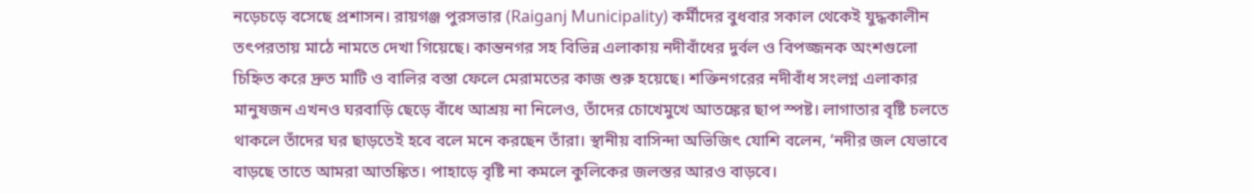নড়েচড়ে বসেছে প্রশাসন। রায়গঞ্জ পুরসভার (Raiganj Municipality) কর্মীদের বুধবার সকাল থেকেই যুদ্ধকালীন তৎপরতায় মাঠে নামতে দেখা গিয়েছে। কান্তনগর সহ বিভিন্ন এলাকায় নদীবাঁধের দুর্বল ও বিপজ্জনক অংশগুলো চিহ্নিত করে দ্রুত মাটি ও বালির বস্তা ফেলে মেরামতের কাজ শুরু হয়েছে। শক্তিনগরের নদীবাঁধ সংলগ্ন এলাকার মানুষজন এখনও ঘরবাড়ি ছেড়ে বাঁধে আশ্রয় না নিলেও, তাঁদের চোখেমুখে আতঙ্কের ছাপ স্পষ্ট। লাগাতার বৃষ্টি চলতে থাকলে তাঁদের ঘর ছাড়তেই হবে বলে মনে করছেন তাঁরা। স্থানীয় বাসিন্দা অভিজিৎ যোশি বলেন, ‘নদীর জল যেভাবে বাড়ছে তাতে আমরা আতঙ্কিত। পাহাড়ে বৃষ্টি না কমলে কুলিকের জলস্তর আরও বাড়বে।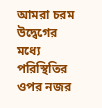আমরা চরম উদ্বেগের মধ্যে পরিস্থিতির ওপর নজর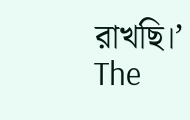রাখছি।’
The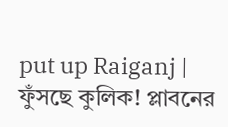put up Raiganj | ফুঁসছে কুলিক! প্লাবনের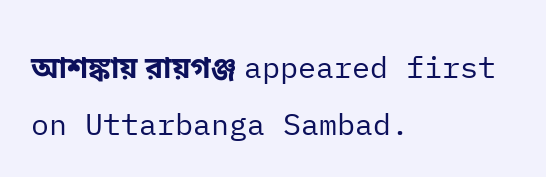আশঙ্কায় রায়গঞ্জ appeared first on Uttarbanga Sambad.